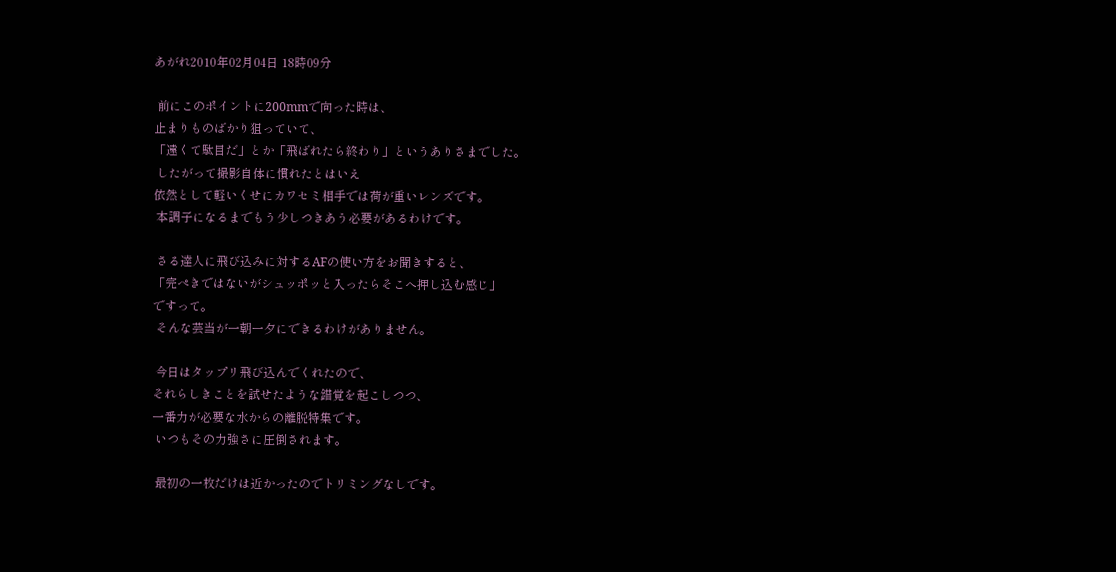あがれ2010年02月04日 18時09分

 前にこのポイントに200mmで向った時は、
止まりものばかり狙っていて、
「遠くて駄目だ」とか「飛ばれたら終わり」というありさまでした。
 したがって撮影自体に慣れたとはいえ
依然として軽いくせにカワセミ相手では荷が重いレンズです。
 本調子になるまでもう少しつきあう必要があるわけです。

 さる達人に飛び込みに対するAFの使い方をお聞きすると、
「完ぺきではないがシュッポッと入ったらそこへ押し込む感じ」
ですって。
 そんな芸当が一朝一夕にできるわけがありません。

 今日はタップリ飛び込んでくれたので、
それらしきことを試せたような錯覚を起こしつつ、
一番力が必要な水からの離脱特集です。
 いつもその力強さに圧倒されます。

 最初の一枚だけは近かったのでトリミングなしです。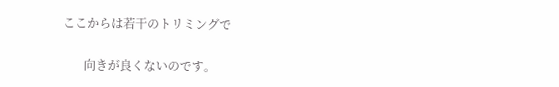ここからは若干のトリミングで

       向きが良くないのです。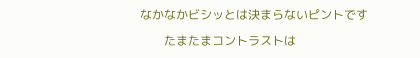なかなかビシッとは決まらないピントです

        たまたまコントラストは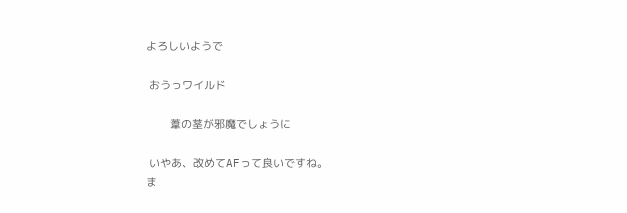よろしいようで

 おうっワイルド

        葦の茎が邪魔でしょうに

 いやあ、改めてAFって良いですね。
ま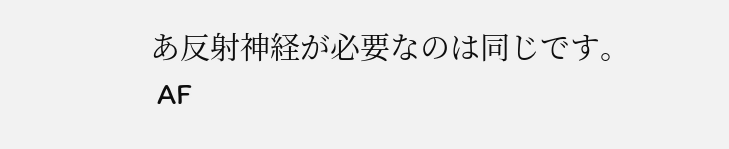あ反射神経が必要なのは同じです。
 AF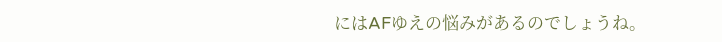にはAFゆえの悩みがあるのでしょうね。